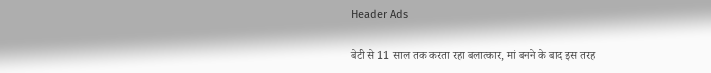Header Ads

बेटी से 11 साल तक करता रहा बलात्कार, मां बनने के बाद इस तरह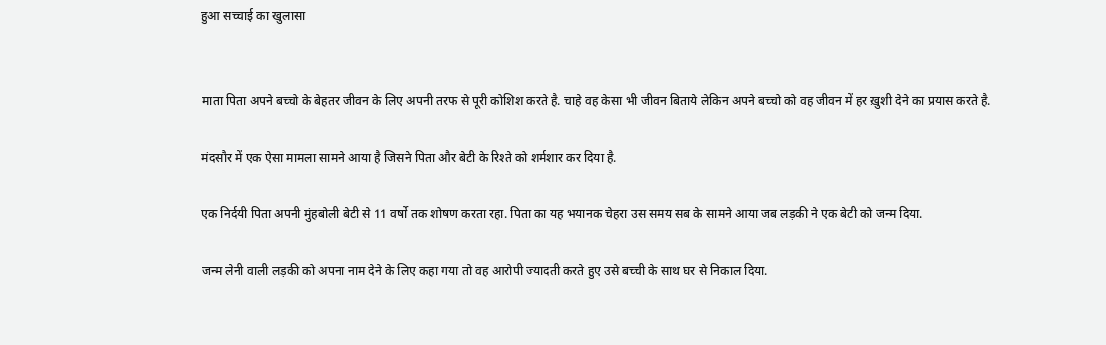हुआ सच्चाई का खुलासा


माता पिता अपने बच्चो के बेहतर जीवन के लिए अपनी तरफ से पूरी कोशिश करते है. चाहे वह केसा भी जीवन बिताये लेकिन अपने बच्चो को वह जीवन में हर ख़ुशी देने का प्रयास करते है.

मंदसौर में एक ऐसा मामला सामने आया है जिसने पिता और बेटी के रिश्ते को शर्मशार कर दिया है.

एक निर्दयी पिता अपनी मुंहबोली बेटी से 11 वर्षो तक शोषण करता रहा. पिता का यह भयानक चेहरा उस समय सब के सामने आया जब लड़की ने एक बेटी को जन्म दिया.

जन्म लेनी वाली लड़की को अपना नाम देने के लिए कहा गया तो वह आरोपी ज्यादती करते हुए उसे बच्ची के साथ घर से निकाल दिया.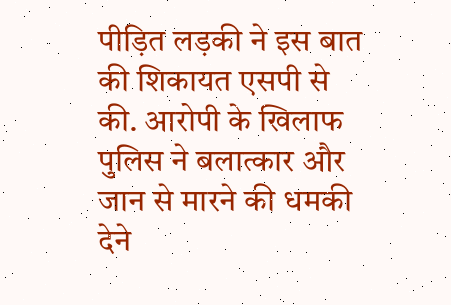पीड़ित लड़की ने इस बात की शिकायत एसपी से की. आरोपी के खिलाफ पुलिस ने बलात्कार और जान से मारने की धमकी देने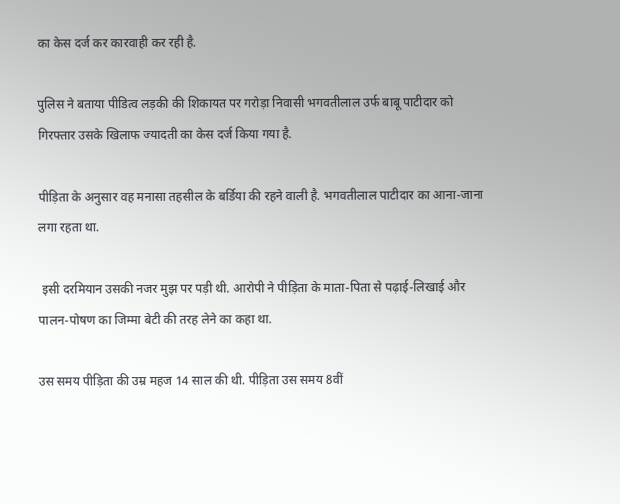का केस दर्ज कर कारवाही कर रही है.

पुलिस ने बताया पीडित्व लड़की की शिकायत पर गरोड़ा निवासी भगवतीलाल उर्फ बाबू पाटीदार को गिरफ्तार उसके खिलाफ ज्यादती का केस दर्ज किया गया है.

पीड़िता के अनुसार वह मनासा तहसील के बर्डिया की रहने वाली है. भगवतीलाल पाटीदार का आना-जाना लगा रहता था.

 इसी दरमियान उसकी नजर मुझ पर पड़ी थी. आरोपी ने पीड़िता के माता-पिता से पढ़ाई-लिखाई और पालन-पोषण का जिम्मा बेटी की तरह लेने का कहा था.

उस समय पीड़िता की उम्र महज 14 साल की थी. पीड़िता उस समय 8वीं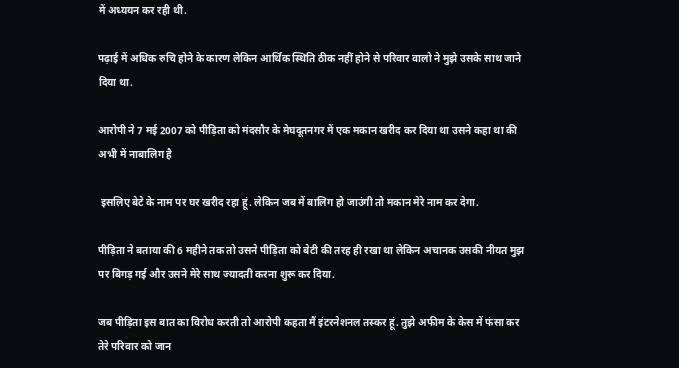में अध्ययन कर रही थी.

पढ़ाई में अधिक रुचि होने के कारण लेकिन आर्थिक स्थिति ठीक नहीं होने से परिवार वालो ने मुझे उसके साथ जाने दिया था.

आरोपी ने 7 मई 2007 को पीड़िता को मंदसौर के मेघदूतनगर में एक मकान खरीद कर दिया था उसने कहा था की अभी में नाबालिग है

 इसलिए बेटे के नाम पर घर खरीद रहा हूं. लेकिन जब में बालिग हो जाउंगी तो मकान मेरे नाम कर देगा.

पीड़िता ने बताया की 6 महीने तक तो उसने पीड़िता को बेटी की तरह ही रखा था लेकिन अचानक उसकी नीयत मुझ पर बिगड़ गई और उसने मेरे साथ ज्यादती करना शुरू कर दिया.

जब पीड़िता इस बात का विरोध करती तो आरोपी कहता मैं इंटरनेशनल तस्कर हूं. तुझे अफीम के केस में फंसा कर तेरे परिवार को जान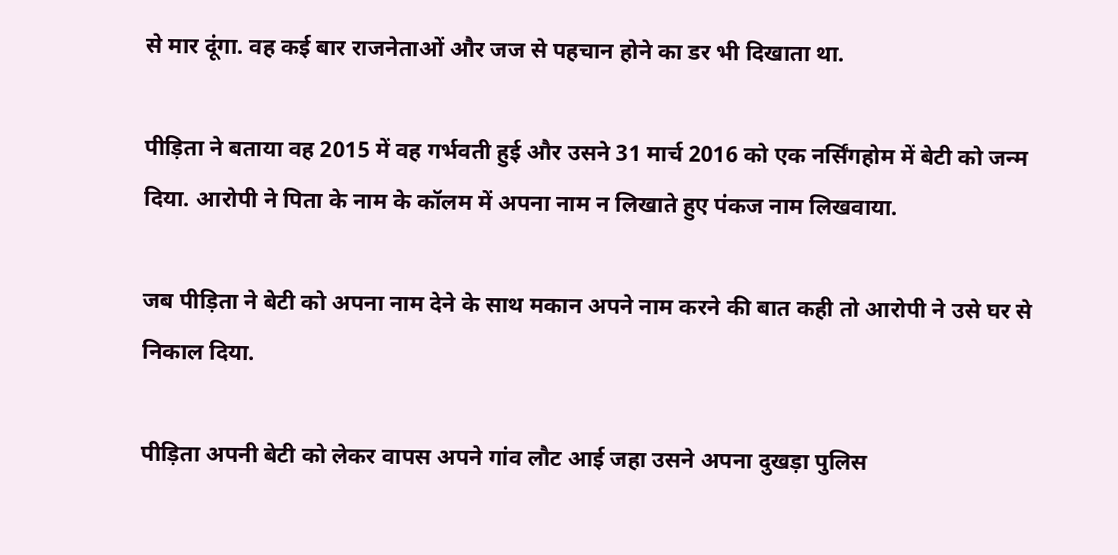से मार दूंगा. वह कई बार राजनेताओं और जज से पहचान होने का डर भी दिखाता था.

पीड़िता ने बताया वह 2015 में वह गर्भवती हुई और उसने 31 मार्च 2016 को एक नर्सिंगहोम में बेटी को जन्म दिया. आरोपी ने पिता के नाम के कॉलम में अपना नाम न लिखाते हुए पंकज नाम लिखवाया.

जब पीड़िता ने बेटी को अपना नाम देने के साथ मकान अपने नाम करने की बात कही तो आरोपी ने उसे घर से निकाल दिया.

पीड़िता अपनी बेटी को लेकर वापस अपने गांव लौट आई जहा उसने अपना दुखड़ा पुलिस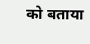को बताया